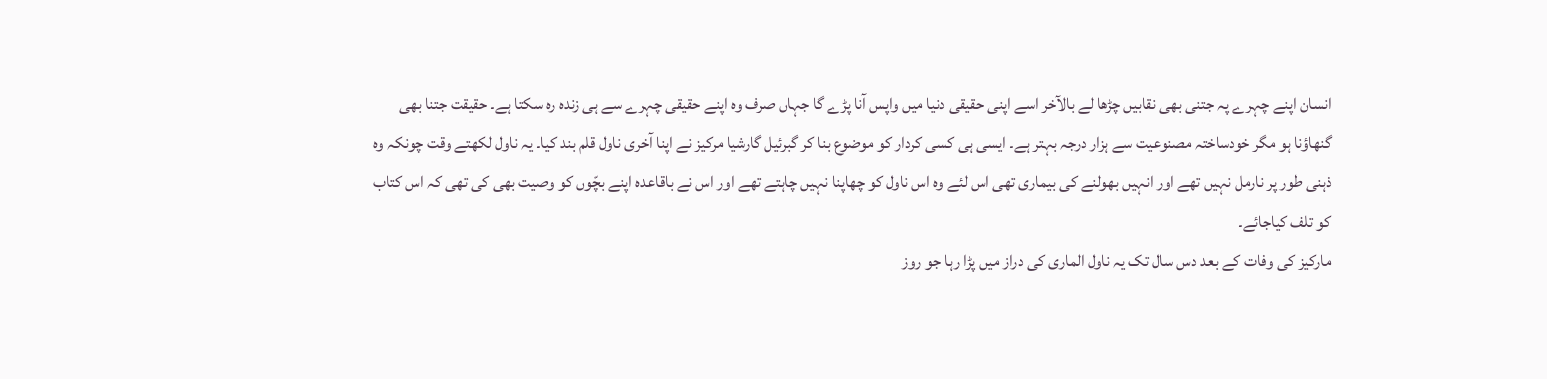انسان اپنے چہرے پہ جتنی بھی نقابیں چڑھا لے بالآخر اسے اپنی حقیقی دنیا میں واپس آنا پڑے گا جہاں صرف وہ اپنے حقیقی چہرے سے ہی زندہ رہ سکتا ہے۔ حقیقت جتنا بھی گنھاؤنا ہو مگر خودساختہ مصنوعیت سے ہزار درجہ بہتر ہے۔ ایسی ہی کسی کردار کو موضوع بنا کر گبرئیل گارشیا مرکیز نے اپنا آخری ناول قلم بند کیا۔ یہ ناول لکھتے وقت چونکہ وہ ذہنی طور پر نارمل نہیں تھے اور انہیں بھولنے کی بیماری تھی اس لئے وہ اس ناول کو چھاپنا نہیں چاہتے تھے اور اس نے باقاعدہ اپنے بچّوں کو وصیت بھی کی تھی کہ اس کتاب کو تلف کیاجائے۔
مارکیز کی وفات کے بعد دس سال تک یہ ناول الماری کی دراز میں پڑا رہا جو روز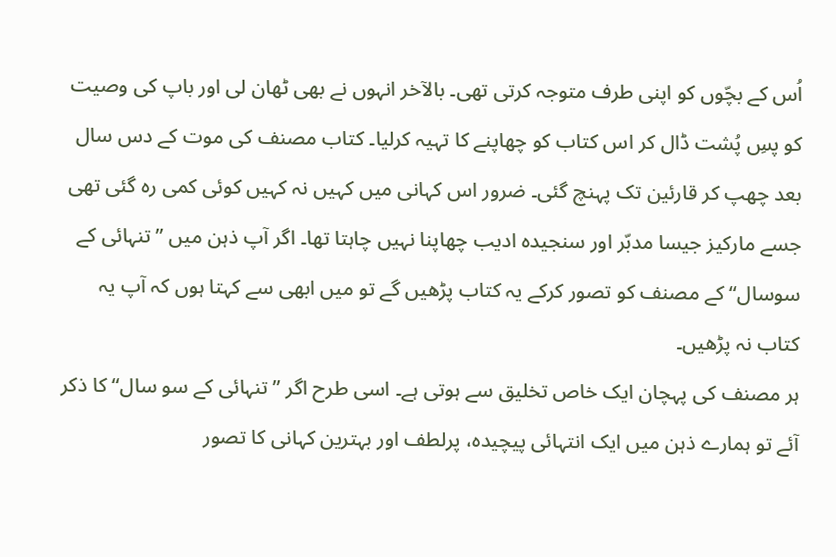اُس کے بچّوں کو اپنی طرف متوجہ کرتی تھی۔ بالآخر انہوں نے بھی ٹھان لی اور باپ کی وصیت کو پسِ پُشت ڈال کر اس کتاب کو چھاپنے کا تہیہ کرلیا۔ کتاب مصنف کی موت کے دس سال بعد چھپ کر قارئین تک پہنچ گئی۔ ضرور اس کہانی میں کہیں نہ کہیں کوئی کمی رہ گئی تھی جسے مارکیز جیسا مدبّر اور سنجیدہ ادیب چھاپنا نہیں چاہتا تھا۔ اگر آپ ذہن میں ”تنہائی کے سوسال“ کے مصنف کو تصور کرکے یہ کتاب پڑھیں گے تو میں ابھی سے کہتا ہوں کہ آپ یہ کتاب نہ پڑھیں۔
ہر مصنف کی پہچان ایک خاص تخلیق سے ہوتی ہے۔ اسی طرح اگر ”تنہائی کے سو سال“ کا ذکر آئے تو ہمارے ذہن میں ایک انتہائی پیچیدہ، پرلطف اور بہترین کہانی کا تصور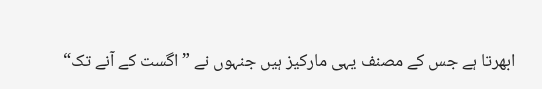ابھرتا ہے جس کے مصنف یہی مارکیز ہیں جنہوں نے ”اگست کے آنے تک“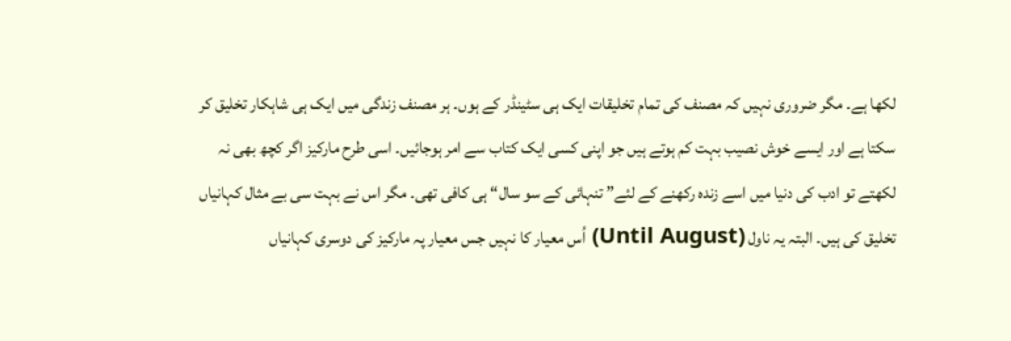لکھا ہے۔ مگر ضروری نہیں کہ مصنف کی تمام تخلیقات ایک ہی سٹینڈر کے ہوں۔ ہر مصنف زندگی میں ایک ہی شاہکار تخلیق کر سکتا ہے اور ایسے خوش نصیب بہت کم ہوتے ہیں جو اپنی کسی ایک کتاب سے امر ہوجائیں۔ اسی طرح مارکیز اگر کچھ بھی نہ لکھتے تو ادب کی دنیا میں اسے زندہ رکھنے کے لئے” تنہائی کے سو سال“ ہی کافی تھی۔ مگر اس نے بہت سی بے مثال کہانیاں تخلیق کی ہیں۔ البتہ یہ ناول (Until August) اُس معیار کا نہیں جس معیار پہ مارکیز کی دوسری کہانیاں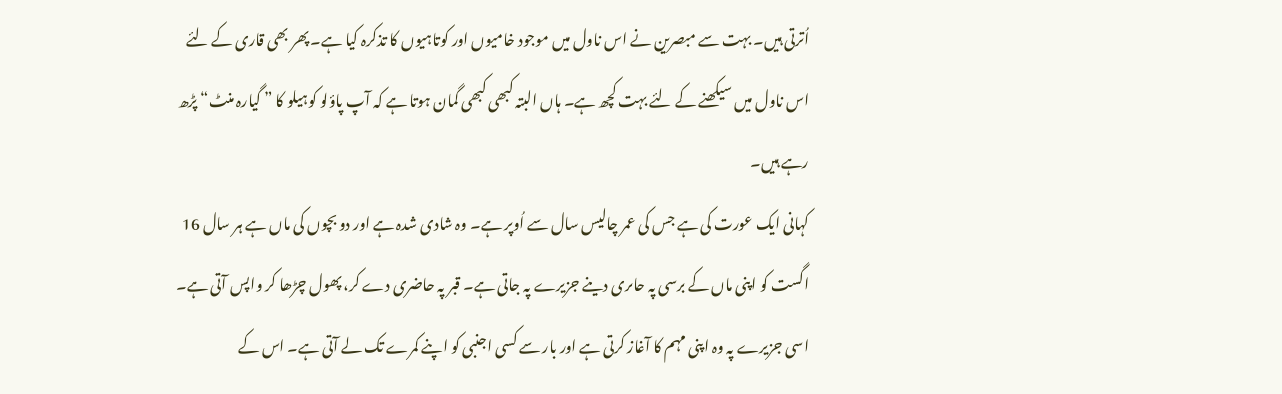اُترتی ہیں۔ بہت سے مبصرین نے اس ناول میں موجود خامیوں اور کوتاہیوں کا تذکرہ کیا ہے۔ پھر بھی قاری کے لئے اس ناول میں سیکھنے کے لئے بہت کچھ ہے۔ ہاں البتہ کبھی کبھی گمان ہوتا ہے کہ آپ پاؤلو کوہیلو کا ” گیارہ منٹ“ پڑھ رہے ہیں۔
کہانی ایک عورت کی ہے جس کی عمر چالیس سال سے اُوپر ہے۔ وہ شادی شدہ ہے اور دو بچوں کی ماں ہے ہر سال 16 اگست کو اپنی ماں کے برسی پہ حاںری دینے جزیرے پہ جاتی ہے۔ قبر پہ حاضری دے کر، پھول چڑھا کر واپس آتی ہے۔
اسی جزیرے پہ وہ اپنی مہم کا آغاز کرتی ہے اور بار سے کسی اجنبی کو اپنے کمرے تک لے آتی ہے۔ اس کے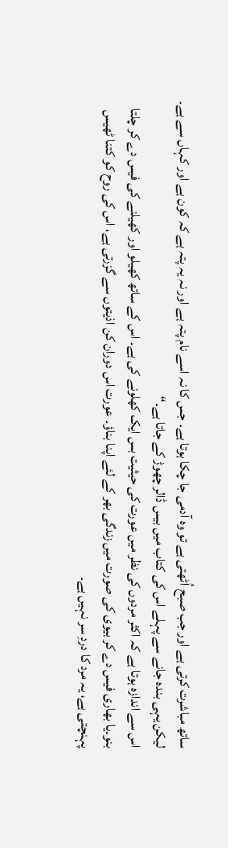ساتھ مباشرت کرتی ہے اور جب صبح اُٹھتی ہے تو وہ آدمی جا چکا ہوتا ہے۔ جس کا نہ اسے نام پتہ ہے اور نہ یہ پتہ ہے کہ کون ہے اور کہاں سے ہے۔ لیکن یہی بندہ جانے سے پہلے اس کی کتاب میں بیس ڈالر چھوڑ کے جاتا ہے۔“
اس سے اندازہ ہوتا ہے کہ اکثر مردوں کی نظر میں عورت کی حیثیت بس ایک کھلونے کی ہے۔ اس کے ساتھ کھیلو اور کھیلنے کی فیس دے کر چلتا بنو۔یا بھاری فیس دے کر بیوی کی صورت میں زندگی بھر کے لئے اپنا بناؤ۔ عورت اس دوران کن اذیتوں سے گزرتی ہے، اس کی روح کو کتنا ٹھیس پہنچتی ہے، یہ مرد کا دردِ سر نہیں ہے۔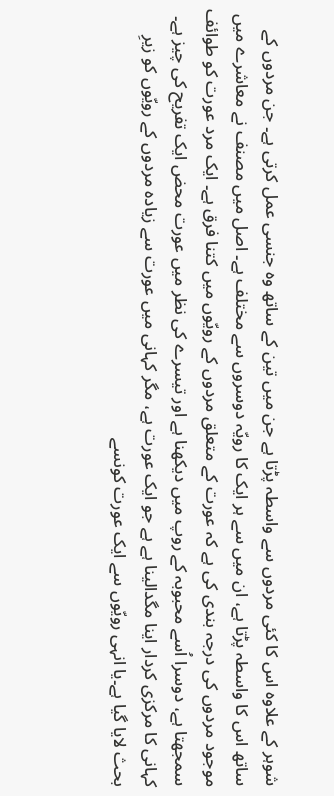شوہر کے علاوہ اس کا کئی مردوں سے واسطہ پڑتا ہے جن میں تین کے ساتھ وہ جنسی عمل کرتی ہے۔ جن مردوں کے ساتھ اس کا واسطہ پڑتا ہے، ان میں سے ہر ایک کا رویّہ دوسروں سے مختلف ہے۔ اصل میں مصنف نے معاشرے میں موجود مردوں کی درجہ بندی کی ہے کہ عورت کے متعلق مردوں کے رویّوں میں کتنا فرق ہے۔ ایک مرد عورت کو طوائف سمجھتا ہے، دوسرا اُسے محبوبہ کے روپ میں دیکھنا ہے اور تیسرے کی نظر میں عورت محض ایک تفریح کی چیز ہے۔ کہانی کا مرکزی کردار اینا مگدالینا ہے ہے جو ایک عورت ہے، مگر کہانی میں عورت سے زیادہ مردوں کے رویّوں کو زیرِ بحث لایا گیا ہے۔یا انہی رویّوں سے ایک عورت کونسے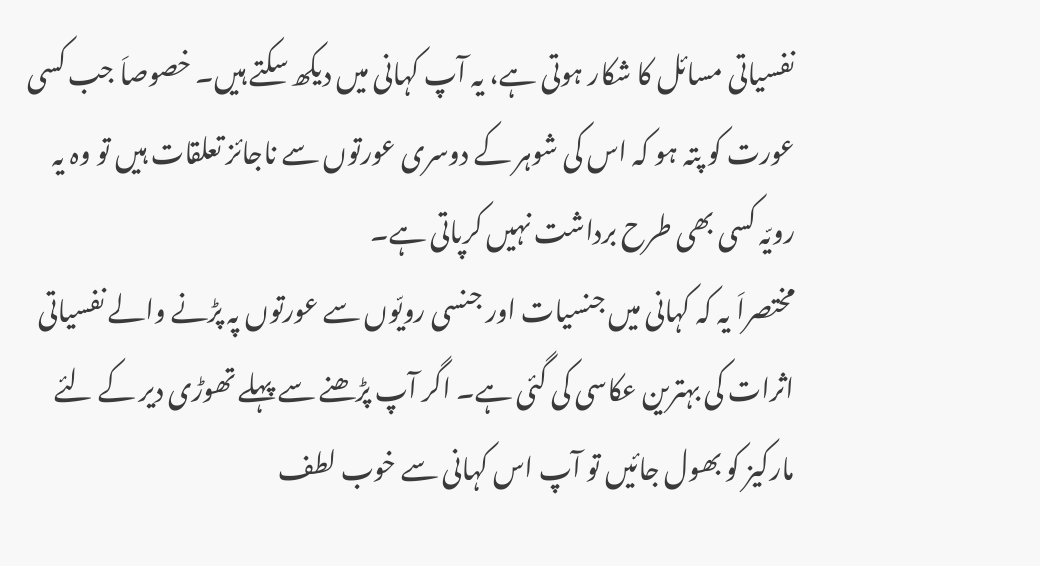نفسیاتی مسائل کا شکار ہوتی ہے، یہ آپ کہانی میں دیکھ سکتے ہیں۔ خصوصاَ جب کسی عورت کو پتہ ہو کہ اس کی شوہر کے دوسری عورتوں سے ناجائز تعلقات ہیں تو وہ یہ رویّہ کسی بھی طرح برداشت نہیں کرپاتی ہے۔
مختصراَ یہ کہ کہانی میں جنسیات اور جنسی رویّوں سے عورتوں پہ پڑنے والے نفسیاتی اثرات کی بہترین عکاسی کی گئی ہے۔ اگر آپ پڑھنے سے پہلے تھوڑی دیر کے لئے مارکیز کو بھول جائیں تو آپ اس کہانی سے خوب لطف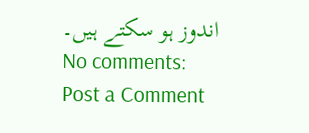اندوز ہو سکتے ہیں۔
No comments:
Post a Comment